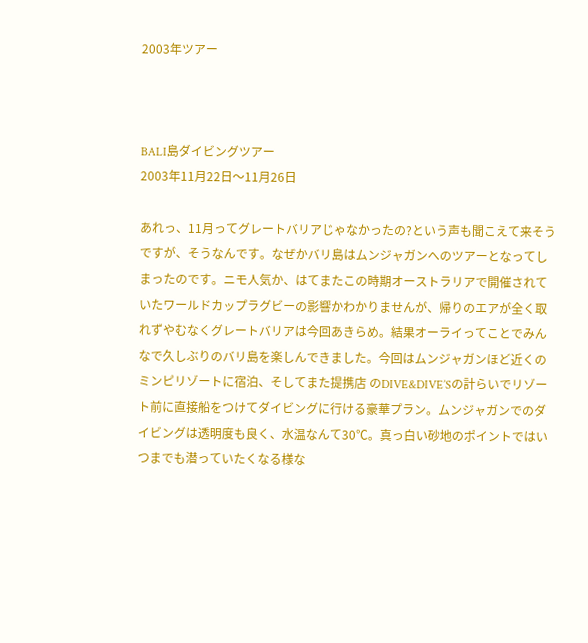2003年ツアー



BALI島ダイビングツアー
2003年11月22日〜11月26日

あれっ、11月ってグレートバリアじゃなかったの?という声も聞こえて来そうですが、そうなんです。なぜかバリ島はムンジャガンへのツアーとなってしまったのです。ニモ人気か、はてまたこの時期オーストラリアで開催されていたワールドカップラグビーの影響かわかりませんが、帰りのエアが全く取れずやむなくグレートバリアは今回あきらめ。結果オーライってことでみんなで久しぶりのバリ島を楽しんできました。今回はムンジャガンほど近くのミンピリゾートに宿泊、そしてまた提携店 のDIVE&DIVE’Sの計らいでリゾート前に直接船をつけてダイビングに行ける豪華プラン。ムンジャガンでのダイビングは透明度も良く、水温なんて30℃。真っ白い砂地のポイントではいつまでも潜っていたくなる様な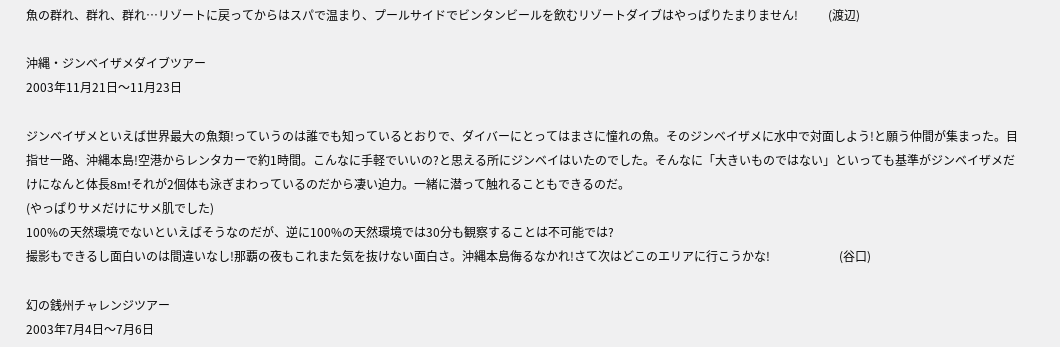魚の群れ、群れ、群れ…リゾートに戻ってからはスパで温まり、プールサイドでビンタンビールを飲むリゾートダイブはやっぱりたまりません!          (渡辺)

沖縄・ジンベイザメダイブツアー
2003年11月21日〜11月23日

ジンベイザメといえば世界最大の魚類!っていうのは誰でも知っているとおりで、ダイバーにとってはまさに憧れの魚。そのジンベイザメに水中で対面しよう!と願う仲間が集まった。目指せ一路、沖縄本島!空港からレンタカーで約1時間。こんなに手軽でいいの?と思える所にジンベイはいたのでした。そんなに「大きいものではない」といっても基準がジンベイザメだけになんと体長8m!それが2個体も泳ぎまわっているのだから凄い迫力。一緒に潜って触れることもできるのだ。
(やっぱりサメだけにサメ肌でした)
100%の天然環境でないといえばそうなのだが、逆に100%の天然環境では30分も観察することは不可能では?
撮影もできるし面白いのは間違いなし!那覇の夜もこれまた気を抜けない面白さ。沖縄本島侮るなかれ!さて次はどこのエリアに行こうかな!                       (谷口)

幻の銭州チャレンジツアー
2003年7月4日〜7月6日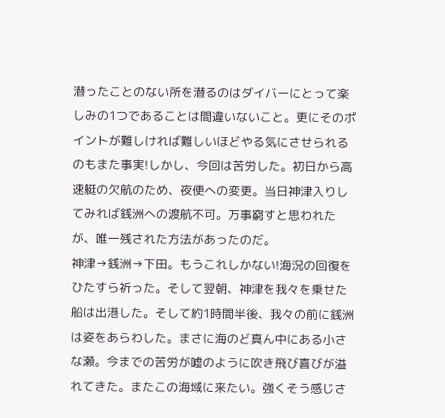潜ったことのない所を潜るのはダイバーにとって楽しみの1つであることは間違いないこと。更にそのポイントが難しければ難しいほどやる気にさせられるのもまた事実!しかし、今回は苦労した。初日から高速艇の欠航のため、夜便への変更。当日神津入りしてみれば銭洲への渡航不可。万事窮すと思われたが、唯一残された方法があったのだ。
神津→銭洲→下田。もうこれしかない!海況の回復をひたすら祈った。そして翌朝、神津を我々を乗せた船は出港した。そして約1時間半後、我々の前に銭洲は姿をあらわした。まさに海のど真ん中にある小さな瀬。今までの苦労が嘘のように吹き飛び喜びが溢れてきた。またこの海域に来たい。強くそう感じさ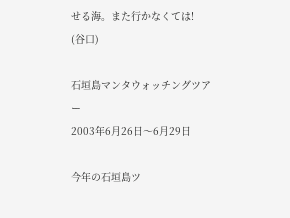せる海。また行かなくては!                 (谷口)

石垣島マンタウォッチングツアー
2003年6月26日〜6月29日

今年の石垣島ツ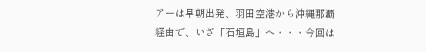アーは早朝出発、羽田空港から沖縄那覇経由で、いざ「石垣島」へ・・・今回は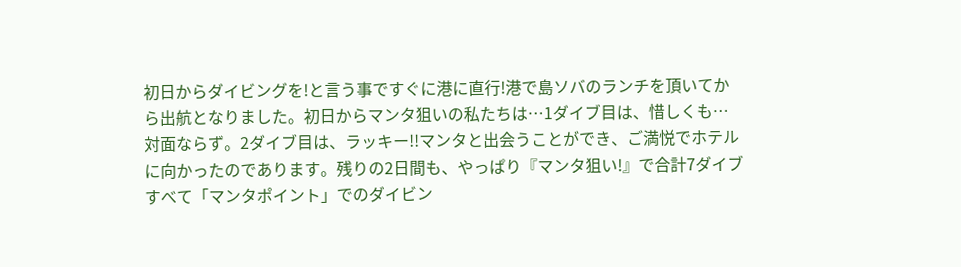初日からダイビングを!と言う事ですぐに港に直行!港で島ソバのランチを頂いてから出航となりました。初日からマンタ狙いの私たちは…1ダイブ目は、惜しくも…対面ならず。2ダイブ目は、ラッキー!!マンタと出会うことができ、ご満悦でホテルに向かったのであります。残りの2日間も、やっぱり『マンタ狙い!』で合計7ダイブすべて「マンタポイント」でのダイビン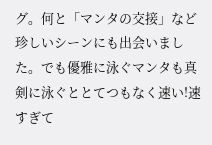グ。何と「マンタの交接」など珍しいシーンにも出会いました。でも優雅に泳ぐマンタも真剣に泳ぐととてつもなく速い!速すぎて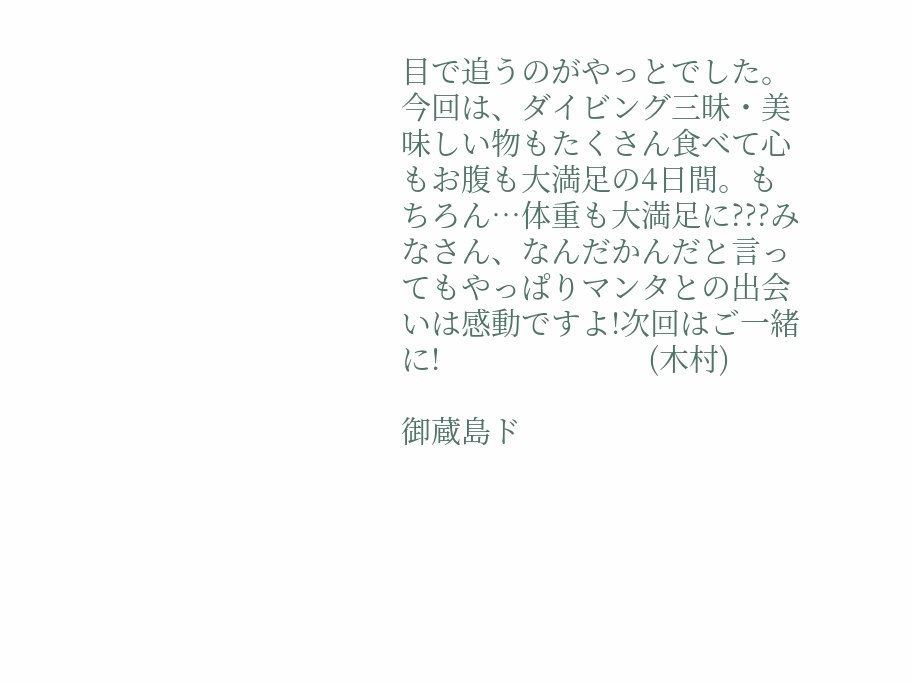目で追うのがやっとでした。今回は、ダイビング三昧・美味しい物もたくさん食べて心もお腹も大満足の4日間。もちろん…体重も大満足に???みなさん、なんだかんだと言ってもやっぱりマンタとの出会いは感動ですよ!次回はご一緒に!                          (木村)

御蔵島ド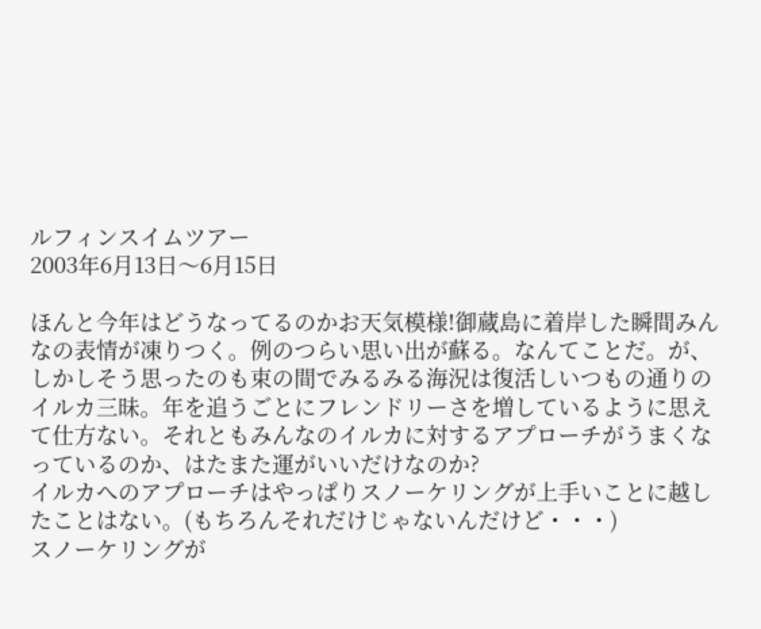ルフィンスイムツアー
2003年6月13日〜6月15日

ほんと今年はどうなってるのかお天気模様!御蔵島に着岸した瞬間みんなの表情が凍りつく。例のつらい思い出が蘇る。なんてことだ。が、しかしそう思ったのも束の間でみるみる海況は復活しいつもの通りのイルカ三昧。年を追うごとにフレンドリーさを増しているように思えて仕方ない。それともみんなのイルカに対するアプローチがうまくなっているのか、はたまた運がいいだけなのか?
イルカへのアプローチはやっぱりスノーケリングが上手いことに越したことはない。(もちろんそれだけじゃないんだけど・・・)
スノーケリングが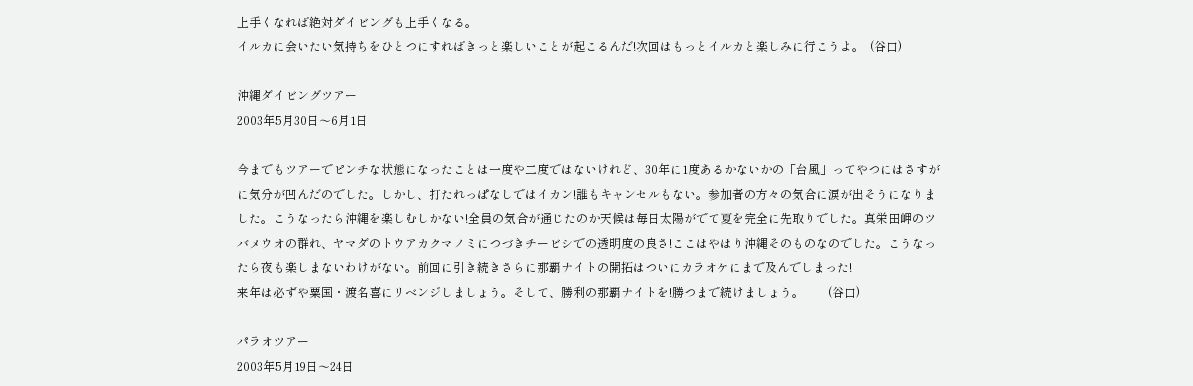上手くなれば絶対ダイビングも上手くなる。
イルカに会いたい気持ちをひとつにすればきっと楽しいことが起こるんだ!次回はもっとイルカと楽しみに行こうよ。  (谷口)

沖縄ダイビングツアー
2003年5月30日〜6月1日

今までもツアーでピンチな状態になったことは一度や二度ではないけれど、30年に1度あるかないかの「台風」ってやつにはさすがに気分が凹んだのでした。しかし、打たれっぱなしではイカン!誰もキャンセルもない。参加者の方々の気合に涙が出そうになりました。こうなったら沖縄を楽しむしかない!全員の気合が通じたのか天候は毎日太陽がでて夏を完全に先取りでした。真栄田岬のツバメウオの群れ、ヤマダのトウアカクマノミにつづきチービシでの透明度の良さ!ここはやはり沖縄そのものなのでした。こうなったら夜も楽しまないわけがない。前回に引き続きさらに那覇ナイトの開拓はついにカラオケにまで及んでしまった!
来年は必ずや粟国・渡名喜にリベンジしましょう。そして、勝利の那覇ナイトを!勝つまで続けましょう。        (谷口)

パラオツアー
2003年5月19日〜24日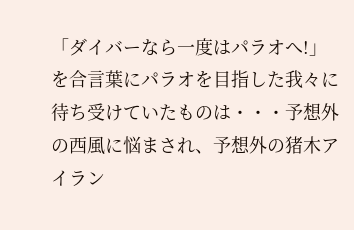「ダイバーなら一度はパラオへ!」を合言葉にパラオを目指した我々に待ち受けていたものは・・・予想外の西風に悩まされ、予想外の猪木アイラン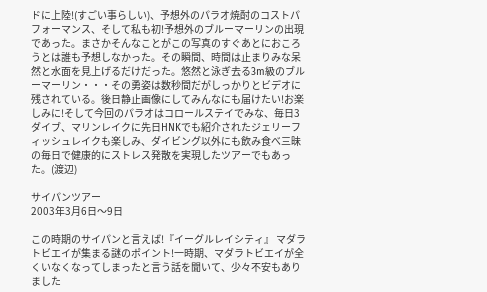ドに上陸!(すごい事らしい)、予想外のパラオ焼酎のコストパフォーマンス、そして私も初!予想外のブルーマーリンの出現であった。まさかそんなことがこの写真のすぐあとにおころうとは誰も予想しなかった。その瞬間、時間は止まりみな呆然と水面を見上げるだけだった。悠然と泳ぎ去る3m級のブルーマーリン・・・その勇姿は数秒間だがしっかりとビデオに残されている。後日静止画像にしてみんなにも届けたい!お楽しみに!そして今回のパラオはコロールステイでみな、毎日3ダイブ、マリンレイクに先日HNKでも紹介されたジェリーフィッシュレイクも楽しみ、ダイビング以外にも飲み食べ三昧の毎日で健康的にストレス発散を実現したツアーでもあった。(渡辺)

サイパンツアー
2003年3月6日〜9日

この時期のサイパンと言えば!『イーグルレイシティ』 マダラトビエイが集まる謎のポイント!一時期、マダラトビエイが全くいなくなってしまったと言う話を聞いて、少々不安もありました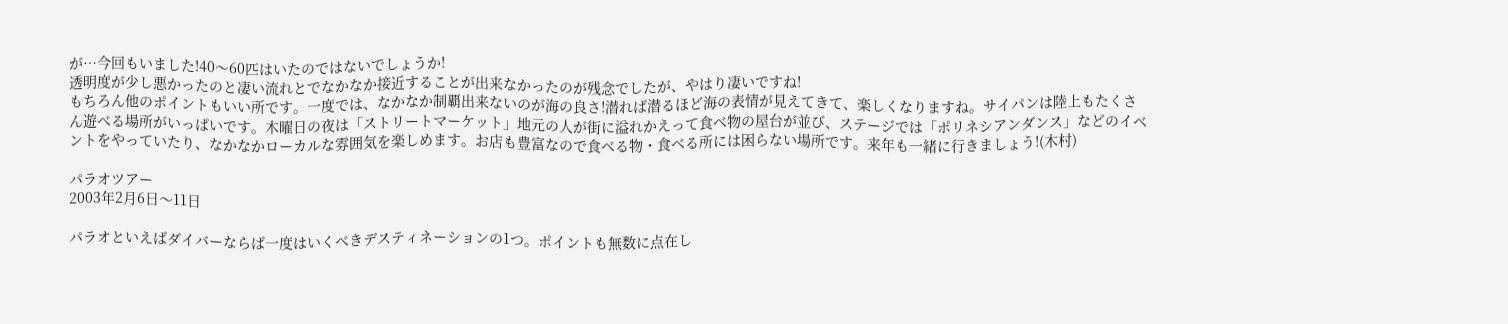が…今回もいました!40〜60匹はいたのではないでしょうか!
透明度が少し悪かったのと凄い流れとでなかなか接近することが出来なかったのが残念でしたが、やはり凄いですね!
もちろん他のポイントもいい所です。一度では、なかなか制覇出来ないのが海の良さ!潜れば潜るほど海の表情が見えてきて、楽しくなりますね。サイパンは陸上もたくさん遊べる場所がいっぱいです。木曜日の夜は「ストリートマーケット」地元の人が街に溢れかえって食べ物の屋台が並び、ステージでは「ポリネシアンダンス」などのイベントをやっていたり、なかなかローカルな雰囲気を楽しめます。お店も豊富なので食べる物・食べる所には困らない場所です。来年も一緒に行きましょう!(木村)

パラオツアー
2003年2月6日〜11日

パラオといえばダイバーならば一度はいくべきデスティネーションの1つ。ポイントも無数に点在し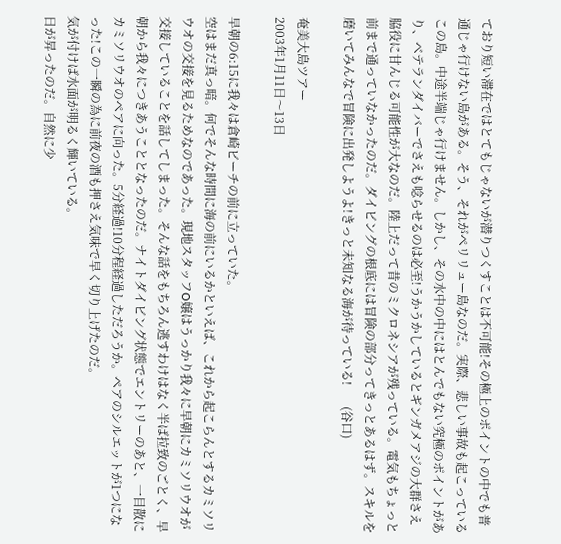ており短い滞在ではとてもじゃないが潜りつくすことは不可能!その極上のポイントの中でも普通じゃ行けない島がある。そう、それがペリリュー島なのだ。実際、悲しい事故も起こっているこの島。中途半端じゃ行けません。しかし、その水中の中にはとんでもない究極のポイントがあり、ベテランダイバーでさえも唸らせるのは必至!うかうかしているとギンガメアジの大群さえ脇役に甘んじる可能性が大なのだ。陸上だって昔のミクロネシアが残っている。電気もちょっと前まで通っていなかったのだ。ダイビングの根底には冒険の部分ってきっとあるはず。スキルを磨いてみんなで冒険に出発しようよ!きっと未知なる海が待っている!       (谷口)

奄美大島ツアー
2003年1月11日〜13日

早朝の6:15に我々は倉崎ビーチの前に立っていた。
空はまだ真っ暗。何でそんな時間に海の前にいるかといえば、これから起こらんとするカミソリウオの交接を見るためなのであった。現地スタッフO嬢はうっかり我々に早朝にカミソリウオが交接していることを話してしまった。そんな話をもちろん逃すわけはなく半ば拉致のごとく、早朝から我々につきあうこととなったのだ。ナイトダイビング状態でエントリーのあと、一目散にカミソリウオのペアに向った。5分経過!10分程経過しただろうか。ペアのシルエットが1つになった!この一瞬の為に前夜の酒も押さえ気味で早く切り上げたのだ。
気が付けば水面が明るく輝いている。
日が昇ったのだ。自然に少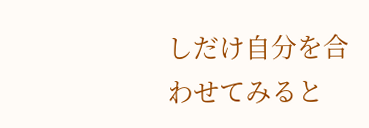しだけ自分を合わせてみると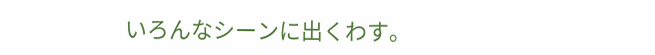いろんなシーンに出くわす。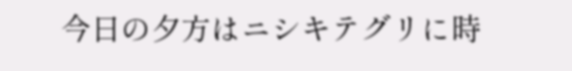今日の夕方はニシキテグリに時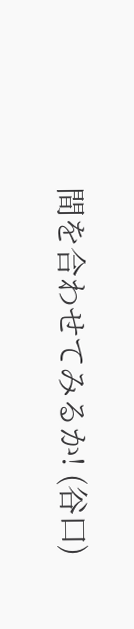間を合わせてみるか! (谷口)